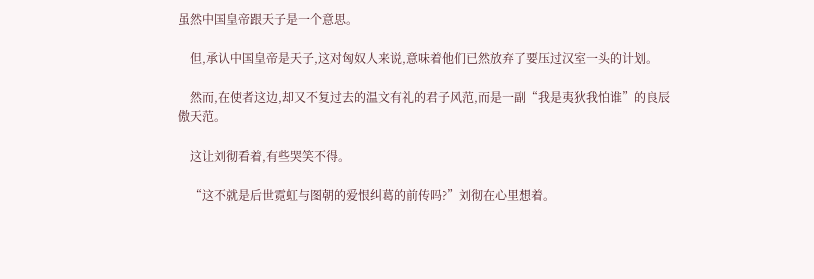虽然中国皇帝跟天子是一个意思。

    但,承认中国皇帝是天子,这对匈奴人来说,意味着他们已然放弃了要压过汉室一头的计划。

    然而,在使者这边,却又不复过去的温文有礼的君子风范,而是一副“我是夷狄我怕谁”的良辰傲天范。

    这让刘彻看着,有些哭笑不得。

    “这不就是后世霓虹与图朝的爱恨纠葛的前传吗?”刘彻在心里想着。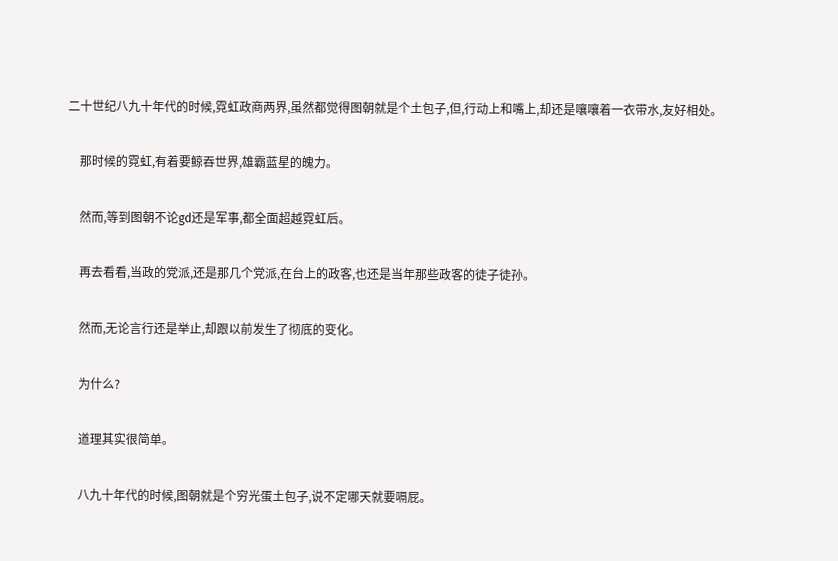二十世纪八九十年代的时候,霓虹政商两界,虽然都觉得图朝就是个土包子,但,行动上和嘴上,却还是嚷嚷着一衣带水,友好相处。

    那时候的霓虹,有着要鲸吞世界,雄霸蓝星的魄力。

    然而,等到图朝不论gd还是军事,都全面超越霓虹后。

    再去看看,当政的党派,还是那几个党派,在台上的政客,也还是当年那些政客的徒子徒孙。

    然而,无论言行还是举止,却跟以前发生了彻底的变化。

    为什么?

    道理其实很简单。

    八九十年代的时候,图朝就是个穷光蛋土包子,说不定哪天就要嗝屁。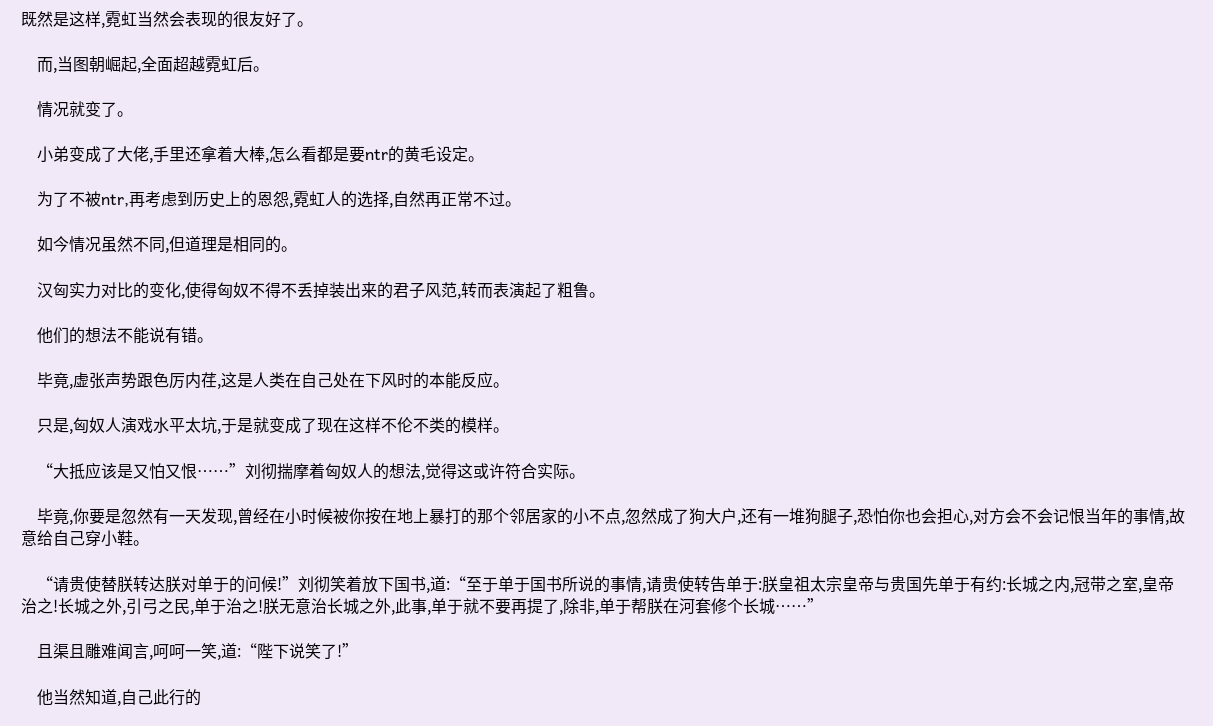既然是这样,霓虹当然会表现的很友好了。

    而,当图朝崛起,全面超越霓虹后。

    情况就变了。

    小弟变成了大佬,手里还拿着大棒,怎么看都是要ntr的黄毛设定。

    为了不被ntr,再考虑到历史上的恩怨,霓虹人的选择,自然再正常不过。

    如今情况虽然不同,但道理是相同的。

    汉匈实力对比的变化,使得匈奴不得不丢掉装出来的君子风范,转而表演起了粗鲁。

    他们的想法不能说有错。

    毕竟,虚张声势跟色厉内荏,这是人类在自己处在下风时的本能反应。

    只是,匈奴人演戏水平太坑,于是就变成了现在这样不伦不类的模样。

    “大抵应该是又怕又恨……”刘彻揣摩着匈奴人的想法,觉得这或许符合实际。

    毕竟,你要是忽然有一天发现,曾经在小时候被你按在地上暴打的那个邻居家的小不点,忽然成了狗大户,还有一堆狗腿子,恐怕你也会担心,对方会不会记恨当年的事情,故意给自己穿小鞋。

    “请贵使替朕转达朕对单于的问候!”刘彻笑着放下国书,道:“至于单于国书所说的事情,请贵使转告单于:朕皇祖太宗皇帝与贵国先单于有约:长城之内,冠带之室,皇帝治之!长城之外,引弓之民,单于治之!朕无意治长城之外,此事,单于就不要再提了,除非,单于帮朕在河套修个长城……”

    且渠且雕难闻言,呵呵一笑,道:“陛下说笑了!”

    他当然知道,自己此行的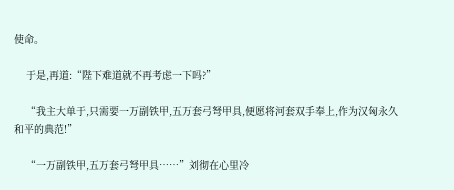使命。

    于是,再道:“陛下难道就不再考虑一下吗?”

    “我主大单于,只需要一万副铁甲,五万套弓弩甲具,便愿将河套双手奉上,作为汉匈永久和平的典范!”

    “一万副铁甲,五万套弓弩甲具……”刘彻在心里冷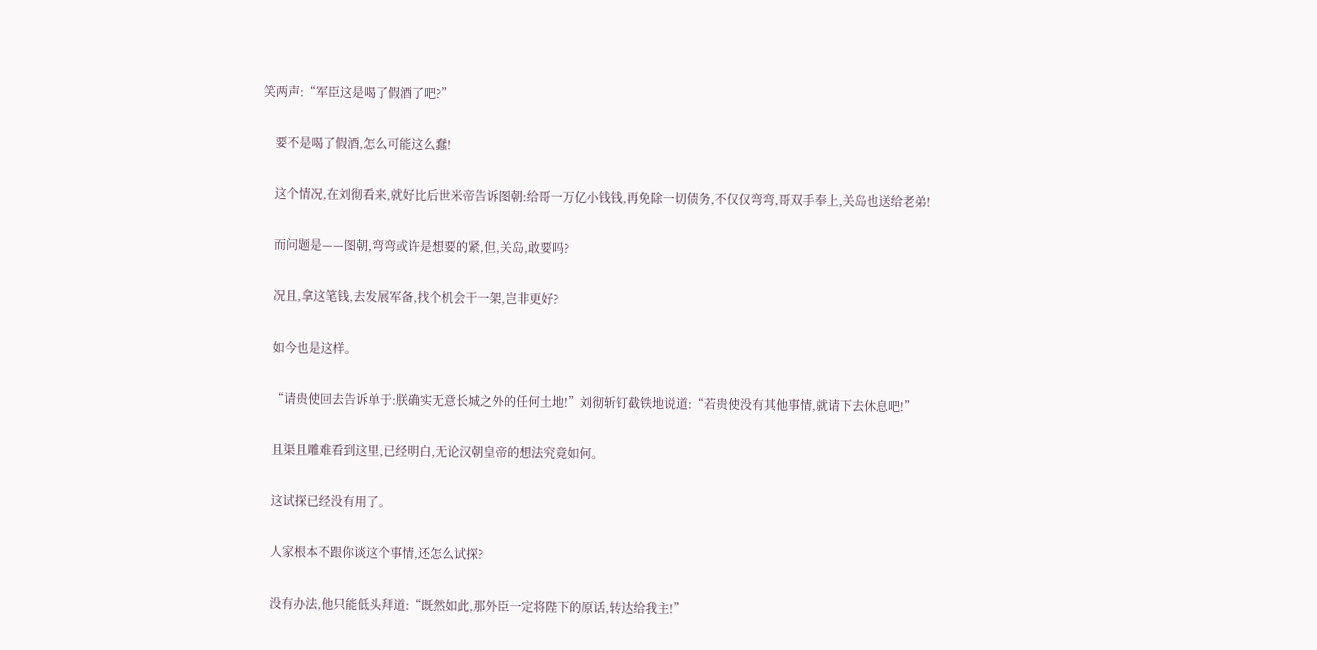笑两声:“军臣这是喝了假酒了吧?”

    要不是喝了假酒,怎么可能这么蠢!

    这个情况,在刘彻看来,就好比后世米帝告诉图朝:给哥一万亿小钱钱,再免除一切债务,不仅仅弯弯,哥双手奉上,关岛也送给老弟!

    而问题是——图朝,弯弯或许是想要的紧,但,关岛,敢要吗?

    况且,拿这笔钱,去发展军备,找个机会干一架,岂非更好?

    如今也是这样。

    “请贵使回去告诉单于:朕确实无意长城之外的任何土地!”刘彻斩钉截铁地说道:“若贵使没有其他事情,就请下去休息吧!”

    且渠且雕难看到这里,已经明白,无论汉朝皇帝的想法究竟如何。

    这试探已经没有用了。

    人家根本不跟你谈这个事情,还怎么试探?

    没有办法,他只能低头拜道:“既然如此,那外臣一定将陛下的原话,转达给我主!”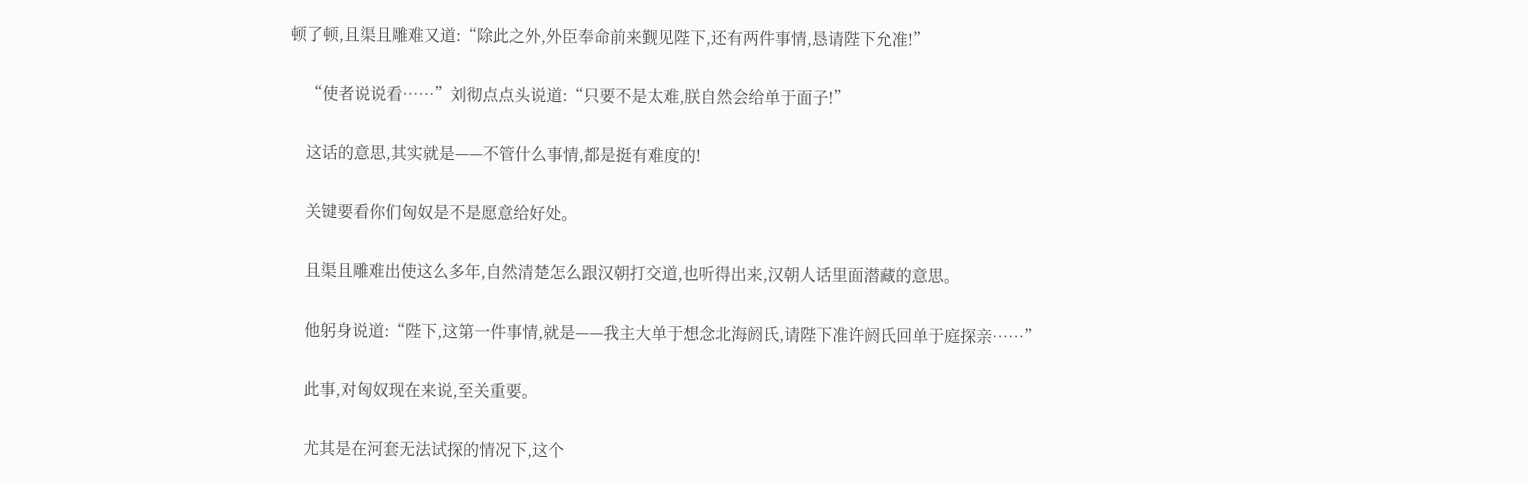顿了顿,且渠且雕难又道:“除此之外,外臣奉命前来觐见陛下,还有两件事情,恳请陛下允准!”

    “使者说说看……”刘彻点点头说道:“只要不是太难,朕自然会给单于面子!”

    这话的意思,其实就是——不管什么事情,都是挺有难度的!

    关键要看你们匈奴是不是愿意给好处。

    且渠且雕难出使这么多年,自然清楚怎么跟汉朝打交道,也听得出来,汉朝人话里面潜藏的意思。

    他躬身说道:“陛下,这第一件事情,就是——我主大单于想念北海阏氏,请陛下准许阏氏回单于庭探亲……”

    此事,对匈奴现在来说,至关重要。

    尤其是在河套无法试探的情况下,这个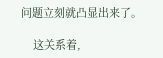问题立刻就凸显出来了。

    这关系着,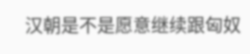汉朝是不是愿意继续跟匈奴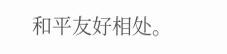和平友好相处。